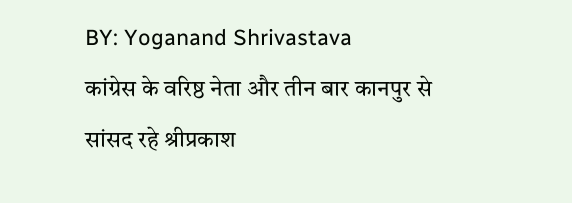BY: Yoganand Shrivastava
कांग्रेस के वरिष्ठ नेता और तीन बार कानपुर से सांसद रहे श्रीप्रकाश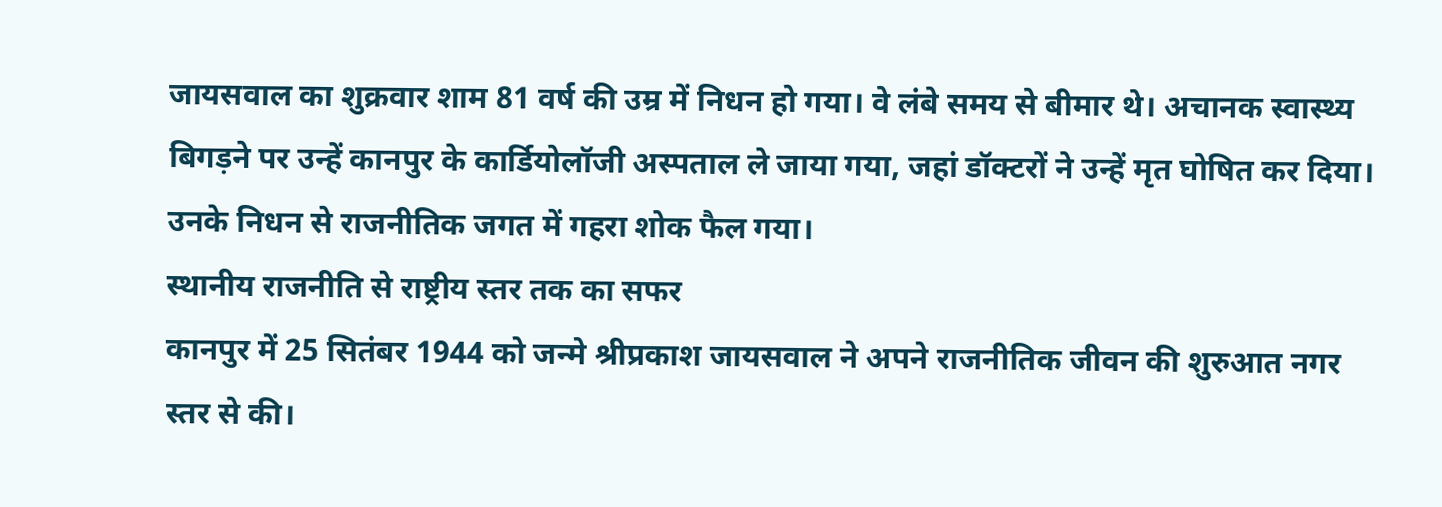जायसवाल का शुक्रवार शाम 81 वर्ष की उम्र में निधन हो गया। वे लंबे समय से बीमार थे। अचानक स्वास्थ्य बिगड़ने पर उन्हें कानपुर के कार्डियोलॉजी अस्पताल ले जाया गया, जहां डॉक्टरों ने उन्हें मृत घोषित कर दिया। उनके निधन से राजनीतिक जगत में गहरा शोक फैल गया।
स्थानीय राजनीति से राष्ट्रीय स्तर तक का सफर
कानपुर में 25 सितंबर 1944 को जन्मे श्रीप्रकाश जायसवाल ने अपने राजनीतिक जीवन की शुरुआत नगर स्तर से की।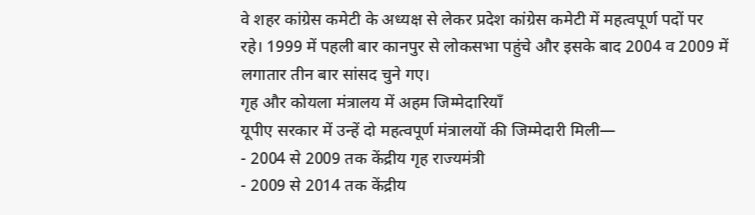वे शहर कांग्रेस कमेटी के अध्यक्ष से लेकर प्रदेश कांग्रेस कमेटी में महत्वपूर्ण पदों पर रहे। 1999 में पहली बार कानपुर से लोकसभा पहुंचे और इसके बाद 2004 व 2009 में लगातार तीन बार सांसद चुने गए।
गृह और कोयला मंत्रालय में अहम जिम्मेदारियाँ
यूपीए सरकार में उन्हें दो महत्वपूर्ण मंत्रालयों की जिम्मेदारी मिली—
- 2004 से 2009 तक केंद्रीय गृह राज्यमंत्री
- 2009 से 2014 तक केंद्रीय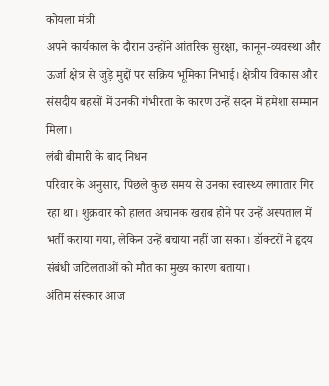कोयला मंत्री
अपने कार्यकाल के दौरान उन्होंने आंतरिक सुरक्षा, कानून-व्यवस्था और ऊर्जा क्षेत्र से जुड़े मुद्दों पर सक्रिय भूमिका निभाई। क्षेत्रीय विकास और संसदीय बहसों में उनकी गंभीरता के कारण उन्हें सदन में हमेशा सम्मान मिला।
लंबी बीमारी के बाद निधन
परिवार के अनुसार, पिछले कुछ समय से उनका स्वास्थ्य लगातार गिर रहा था। शुक्रवार को हालत अचानक खराब होने पर उन्हें अस्पताल में भर्ती कराया गया, लेकिन उन्हें बचाया नहीं जा सका। डॉक्टरों ने हृदय संबंधी जटिलताओं को मौत का मुख्य कारण बताया।
अंतिम संस्कार आज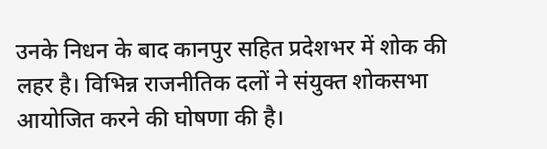उनके निधन के बाद कानपुर सहित प्रदेशभर में शोक की लहर है। विभिन्न राजनीतिक दलों ने संयुक्त शोकसभा आयोजित करने की घोषणा की है।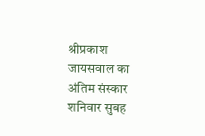श्रीप्रकाश जायसवाल का अंतिम संस्कार शनिवार सुबह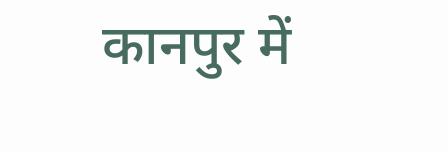कानपुर में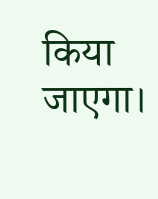किया जाएगा।